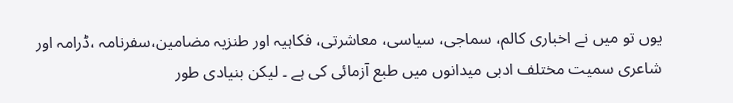یوں تو میں نے اخباری کالم، سماجی، سیاسی، معاشرتی، فکاہیہ اور طنزیہ مضامین،سفرنامہ ،ڈرامہ اور شاعری سمیت مختلف ادبی میدانوں میں طبع آزمائی کی ہے ۔ لیکن بنیادی طور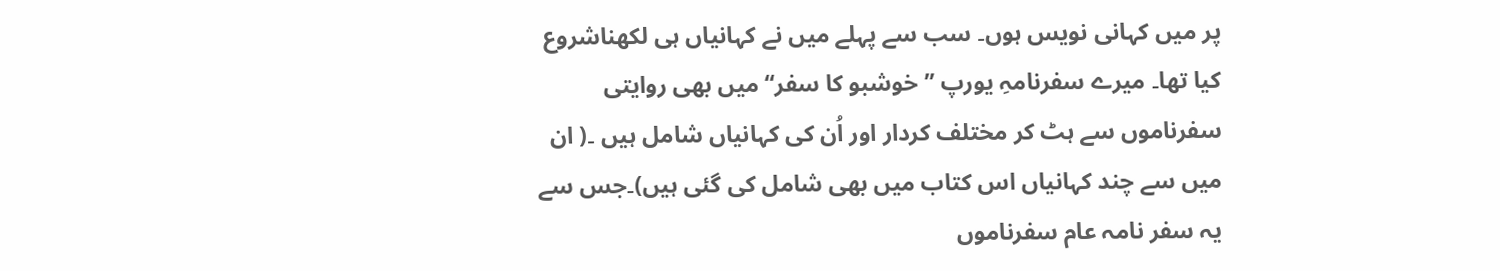پر میں کہانی نویس ہوں۔ سب سے پہلے میں نے کہانیاں ہی لکھناشروع کیا تھا۔ میرے سفرنامہِ یورپ ’’ خوشبو کا سفر‘‘ میں بھی روایتی سفرناموں سے ہٹ کر مختلف کردار اور اُن کی کہانیاں شامل ہیں ۔( ان میں سے چند کہانیاں اس کتاب میں بھی شامل کی گئی ہیں)۔جس سے یہ سفر نامہ عام سفرناموں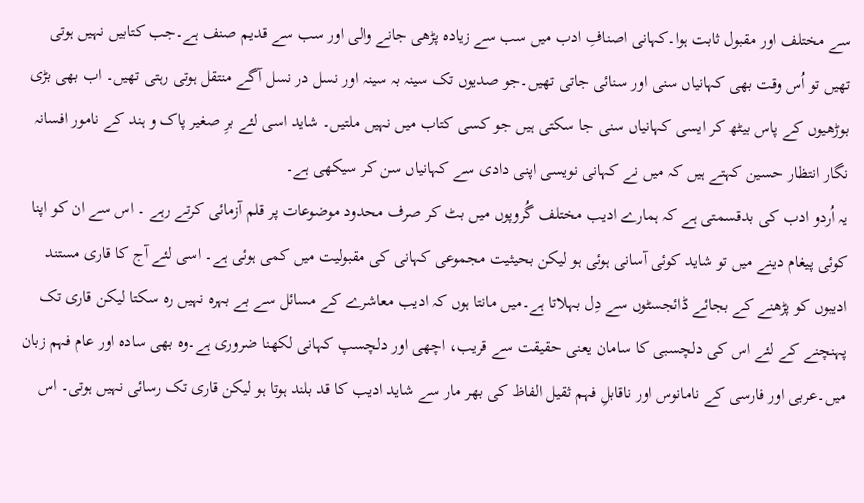سے مختلف اور مقبول ثابت ہوا۔کہانی اصنافِ ادب میں سب سے زیادہ پڑھی جانے والی اور سب سے قدیم صنف ہے۔جب کتابیں نہیں ہوتی تھیں تو اُس وقت بھی کہانیاں سنی اور سنائی جاتی تھیں۔جو صدیوں تک سینہ بہ سینہ اور نسل در نسل آگے منتقل ہوتی رہتی تھیں۔ اب بھی بڑی بوڑھیوں کے پاس بیٹھ کر ایسی کہانیاں سنی جا سکتی ہیں جو کسی کتاب میں نہیں ملتیں۔ شاید اسی لئے برِ صغیر پاک و ہند کے نامور افسانہ نگار انتظار حسین کہتے ہیں کہ میں نے کہانی نویسی اپنی دادی سے کہانیاں سن کر سیکھی ہے۔
یہ اُردو ادب کی بدقسمتی ہے کہ ہمارے ادیب مختلف گُروپوں میں بٹ کر صرف محدود موضوعات پر قلم آزمائی کرتے رہے ۔ اس سے ان کو اپنا کوئی پیغام دینے میں تو شاید کوئی آسانی ہوئی ہو لیکن بحیثیت مجموعی کہانی کی مقبولیت میں کمی ہوئی ہے۔ اسی لئے آج کا قاری مستند ادیبوں کو پڑھنے کے بجائے ڈائجسٹوں سے دِل بہلاتا ہے۔میں مانتا ہوں کہ ادیب معاشرے کے مسائل سے بے بہرہ نہیں رہ سکتا لیکن قاری تک پہنچنے کے لئے اس کی دلچسبی کا سامان یعنی حقیقت سے قریب، اچھی اور دلچسپ کہانی لکھنا ضروری ہے۔وہ بھی سادہ اور عام فہم زبان میں۔عربی اور فارسی کے نامانوس اور ناقابلِ فہم ثقیل الفاظ کی بھر مار سے شاید ادیب کا قد بلند ہوتا ہو لیکن قاری تک رسائی نہیں ہوتی۔ اس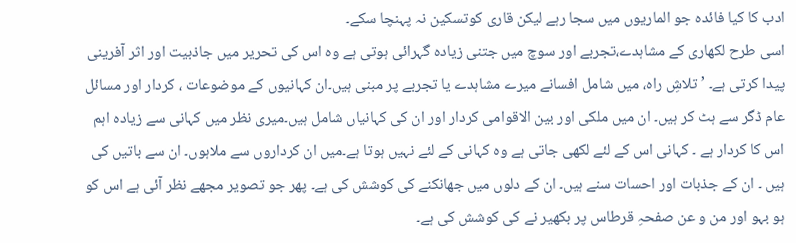ادب کا کیا فائدہ جو الماریوں میں سجا رہے لیکن قاری کوتسکین نہ پہنچا سکے۔
اسی طرح لکھاری کے مشاہدے،تجربے اور سوچ میں جتنی زیادہ گہرائی ہوتی ہے وہ اس کی تحریر میں جاذبیت اور اثر آفرینی پیدا کرتی ہے۔ ’ تلاشِ راہ، میں شامل افسانے میرے مشاہدے یا تجربے پر مبنی ہیں۔ان کہانیوں کے موضوعات ، کردار اور مسائل عام ڈگر سے ہٹ کر ہیں۔ ان میں ملکی اور بین الاقوامی کردار اور ان کی کہانیاں شامل ہیں۔میری نظر میں کہانی سے زیادہ اہم اس کا کردار ہے ۔ کہانی اس کے لئے لکھی جاتی ہے وہ کہانی کے لئے نہیں ہوتا ہے۔میں ان کرداروں سے ملاہوں۔ ان سے باتیں کی ہیں ۔ ان کے جذبات اور احسات سنے ہیں۔ ان کے دلوں میں جھانکنے کی کوشش کی ہے۔ پھر جو تصویر مجھے نظر آئی ہے اس کو ہو بہو اور من و عن صفحہِ قرطاس پر بکھیر نے کی کوشش کی ہے۔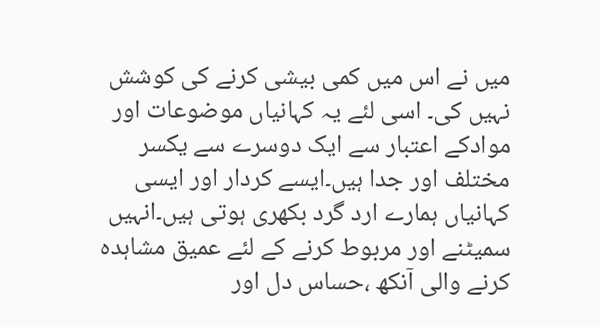میں نے اس میں کمی بیشی کرنے کی کوشش نہیں کی۔ اسی لئے یہ کہانیاں موضوعات اور موادکے اعتبار سے ایک دوسرے سے یکسر مختلف اور جدا ہیں۔ایسے کردار اور ایسی کہانیاں ہمارے ارد گرد بکھری ہوتی ہیں۔انہیں سمیٹنے اور مربوط کرنے کے لئے عمیق مشاہدہ کرنے والی آنکھ ،حساس دل اور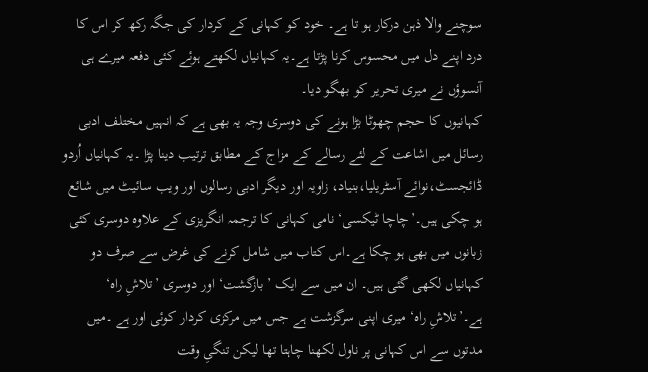سوچنے والا ذہن درکار ہو تا ہے۔ خود کو کہانی کے کردار کی جگہ رکھ کر اس کا درد اپنے دل میں محسوس کرنا پڑتا ہے۔یہ کہانیاں لکھتے ہوئے کئی دفعہ میرے ہی آنسوؤں نے میری تحریر کو بھگو دیا۔
کہانیوں کا حجم چھوٹا بڑا ہونے کی دوسری وجہ یہ بھی ہے کہ انہیں مختلف ادبی رسائل میں اشاعت کے لئے رسالے کے مزاج کے مطابق ترتیب دینا پڑا ۔یہ کہانیاں اُردو ڈائجسٹ،نوائے آسٹریلیا،بنیاد، زاویہ اور دیگر ادبی رسالوں اور ویب سائیٹ میں شائع ہو چکی ہیں۔’چاچا ٹیکسی‘ نامی کہانی کا ترجمہ انگریزی کے علاوہ دوسری کئی زبانوں میں بھی ہو چکا ہے۔اس کتاب میں شامل کرنے کی غرض سے صرف دو کہانیاں لکھی گئی ہیں۔ ان میں سے ایک ’ بازگشت‘ اور دوسری ’تلاشِ راہ‘ ہے۔’تلاشِ راہ‘ میری اپنی سرگزشت ہے جس میں مرکزی کردار کوئی اور ہے ۔میں مدتوں سے اس کہانی پر ناول لکھنا چاہتا تھا لیکن تنگیِ وقت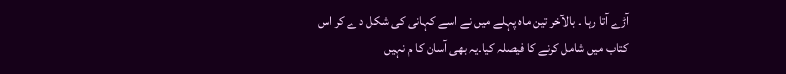آڑے آتا رہا ۔ بالآخر تین ماہ پہلے میں نے اسے کہانی کی شکل د ے کر اس کتاب میں شامل کرنے کا فیصلہ کیا۔یہ بھی آسان کا م نہیں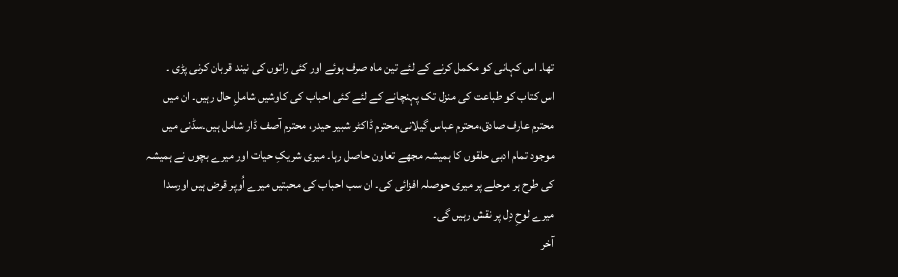تھا۔ اس کہانی کو مکمل کرنے کے لئے تین ماہ صرف ہوئے اور کئی راتوں کی نیند قربان کرنی پڑی ۔
اس کتاب کو طباعت کی منزل تک پہنچانے کے لئے کئی احباب کی کاوشیں شاملِ حال رہیں۔ ان میں محترم عارف صادق،محترم عباس گیلانی،محترم ڈاکٹر شبیر حیدر، محترم آصف ڈار شامل ہیں۔سڈنی میں موجود تمام ادبی حلقوں کا ہمیشہ مجھے تعاون حاصل رہا۔ میری شریکِ حیات اور میرے بچوں نے ہمیشہ کی طرح ہر مرحلے پر میری حوصلہ افزائی کی۔ ان سب احباب کی محبتیں میرے اُوپر قرض ہیں اورسدا میرے لوحِ دِل پر نقش رہیں گی۔
آخر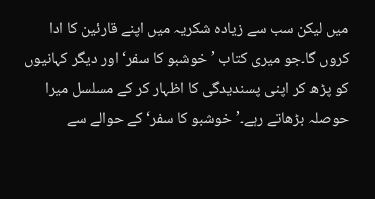میں لیکن سب سے زیادہ شکریہ میں اپنے قارئین کا ادا کروں گا۔جو میری کتاب ’ خوشبو کا سفر‘ اور دیگر کہانیوں کو پڑھ کر اپنی پسندیدگی کا اظہار کر کے مسلسل میرا حوصلہ بڑھاتے رہے۔’خوشبو کا سفر‘ کے حوالے سے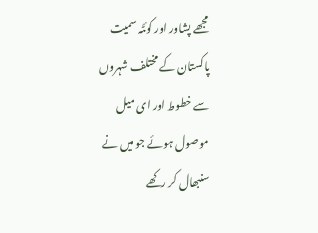مجھے پشاور اور کوئٹہ سمیت پاکستان کے مختلف شہروں سے خطوط اور ای میل موصول ہوئے جو میں نے سنبھال کر رکھے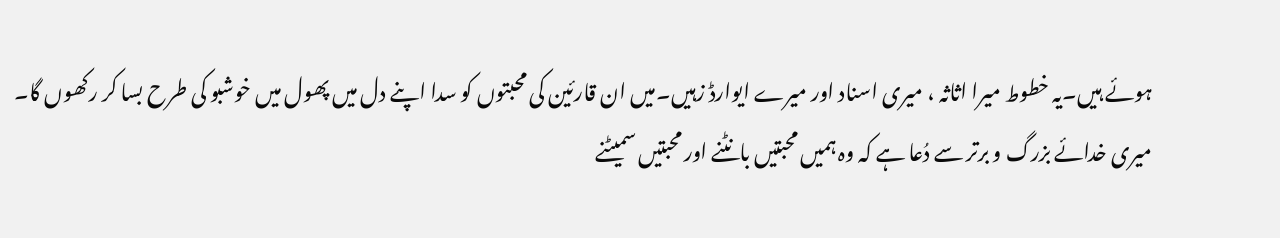ہوئے ہیں۔یہ خطوط میرا اثاثہ ، میری اسناد اور میرے ایوارڈ زہیں۔میں ان قارئین کی محبتوں کو سدا اپنے دل میں پھول میں خوشبو کی طرح بسا کر رکھوں گا۔ میری خدائے بزرگ و برتر سے دُعا ہے کہ وہ ہمیں محبتیں بانٹنے اور محبتیں سمیٹنے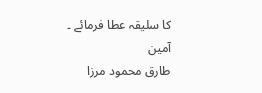کا سلیقہ عطا فرمائے ۔ آمین
طارق محمود مرزا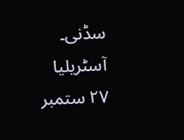سڈنی۔ آسٹریلیا
۲۷ ستمبر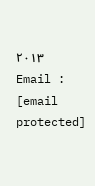۲۰۱۳
Email : [email protected]